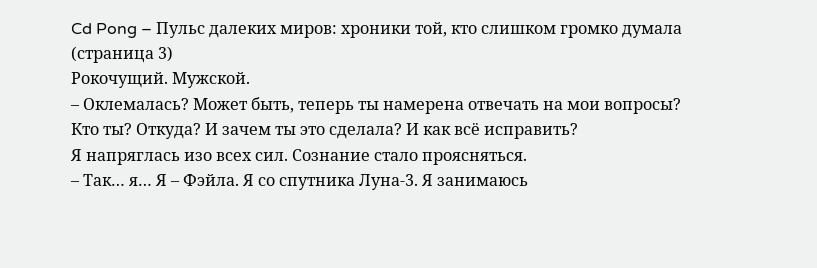Cd Pong – Пульс далеких миров: хроники той, кто слишком громко думала (страница 3)
Рокочущий. Мужской.
– Оклемалась? Может быть, теперь ты намерена отвечать на мои вопросы? Кто ты? Откуда? И зачем ты это сделала? И как всё исправить?
Я напряглась изо всех сил. Сознание стало проясняться.
– Так… я… Я – Фэйла. Я со спутника Луна-3. Я занимаюсь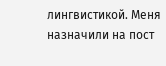лингвистикой. Меня назначили на пост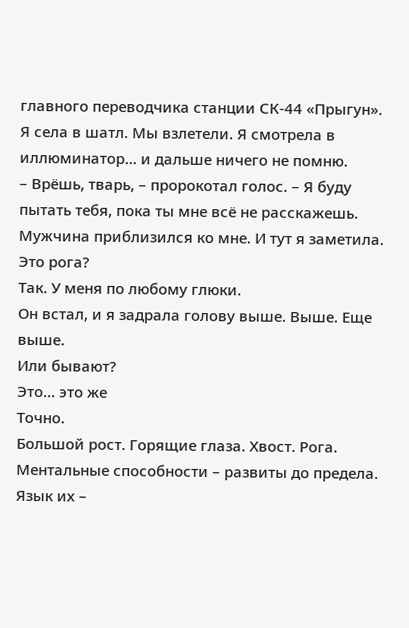главного переводчика станции СК-44 «Прыгун». Я села в шатл. Мы взлетели. Я смотрела в иллюминатор… и дальше ничего не помню.
– Врёшь, тварь, – пророкотал голос. – Я буду пытать тебя, пока ты мне всё не расскажешь.
Мужчина приблизился ко мне. И тут я заметила.
Это рога?
Так. У меня по любому глюки.
Он встал, и я задрала голову выше. Выше. Еще выше.
Или бывают?
Это… это же
Точно.
Большой рост. Горящие глаза. Хвост. Рога.
Ментальные способности – развиты до предела.
Язык их –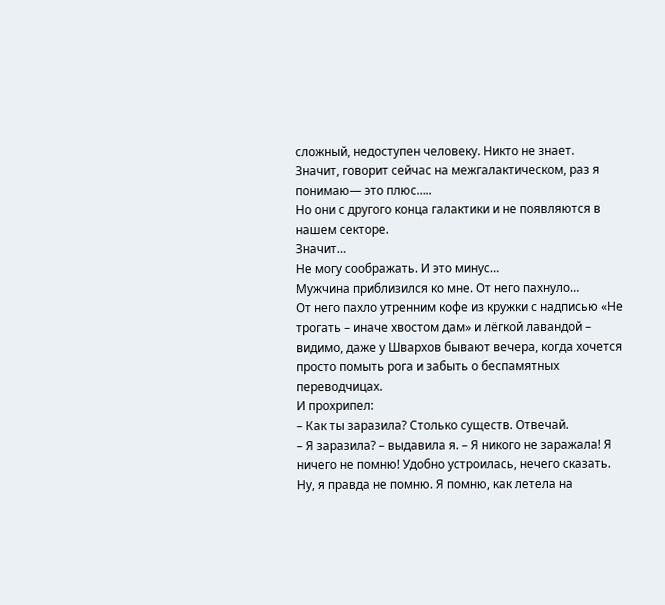сложный, недоступен человеку. Никто не знает.
Значит, говорит сейчас на межгалактическом, раз я понимаю— это плюс…..
Но они с другого конца галактики и не появляются в нашем секторе.
Значит…
Не могу соображать. И это минус…
Мужчина приблизился ко мне. От него пахнуло…
От него пахло утренним кофе из кружки с надписью «Не трогать – иначе хвостом дам» и лёгкой лавандой – видимо, даже у Швархов бывают вечера, когда хочется просто помыть рога и забыть о беспамятных переводчицах.
И прохрипел:
– Как ты заразила? Столько существ. Отвечай.
– Я заразила? – выдавила я. – Я никого не заражала! Я ничего не помню! Удобно устроилась, нечего сказать. Ну, я правда не помню. Я помню, как летела на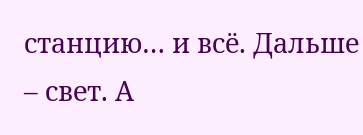станцию… и всё. Дальше – свет. А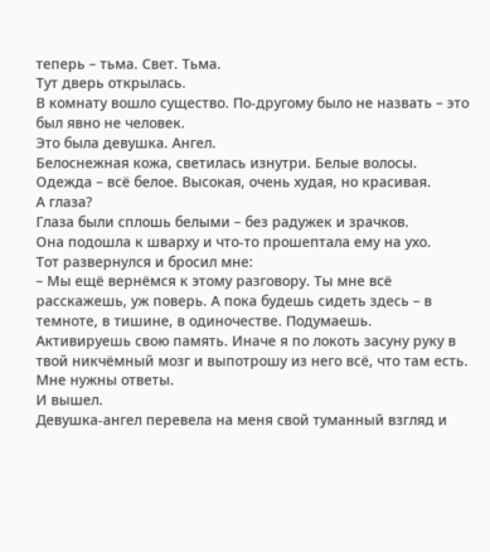теперь – тьма. Свет. Тьма.
Тут дверь открылась.
В комнату вошло существо. По-другому было не назвать – это был явно не человек.
Это была девушка. Ангел.
Белоснежная кожа, светилась изнутри. Белые волосы. Одежда – всё белое. Высокая, очень худая, но красивая.
А глаза?
Глаза были сплошь белыми – без радужек и зрачков.
Она подошла к шварху и что‑то прошептала ему на ухо.
Тот развернулся и бросил мне:
– Мы ещё вернёмся к этому разговору. Ты мне всё расскажешь, уж поверь. А пока будешь сидеть здесь – в темноте, в тишине, в одиночестве. Подумаешь. Активируешь свою память. Иначе я по локоть засуну руку в твой никчёмный мозг и выпотрошу из него всё, что там есть. Мне нужны ответы.
И вышел.
Девушка-ангел перевела на меня свой туманный взгляд и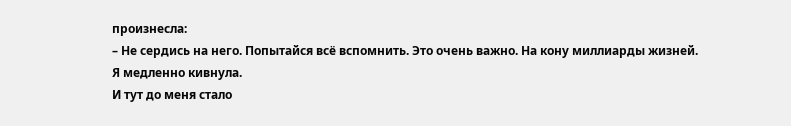произнесла:
– Не сердись на него. Попытайся всё вспомнить. Это очень важно. На кону миллиарды жизней.
Я медленно кивнула.
И тут до меня стало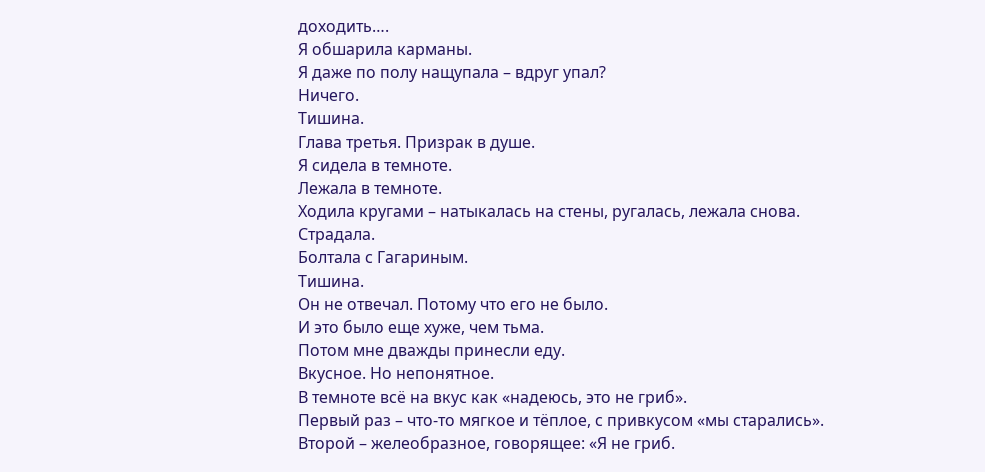доходить….
Я обшарила карманы.
Я даже по полу нащупала – вдруг упал?
Ничего.
Тишина.
Глава третья. Призрак в душе.
Я сидела в темноте.
Лежала в темноте.
Ходила кругами – натыкалась на стены, ругалась, лежала снова.
Страдала.
Болтала с Гагариным.
Тишина.
Он не отвечал. Потому что его не было.
И это было еще хуже, чем тьма.
Потом мне дважды принесли еду.
Вкусное. Но непонятное.
В темноте всё на вкус как «надеюсь, это не гриб».
Первый раз – что-то мягкое и тёплое, с привкусом «мы старались».
Второй – желеобразное, говорящее: «Я не гриб.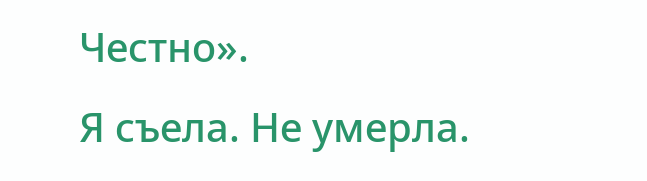Честно».
Я съела. Не умерла.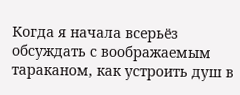Когда я начала всерьёз обсуждать с воображаемым тараканом, как устроить душ в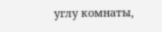углу комнаты,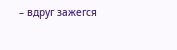– вдруг зажегся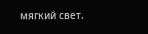мягкий свет.